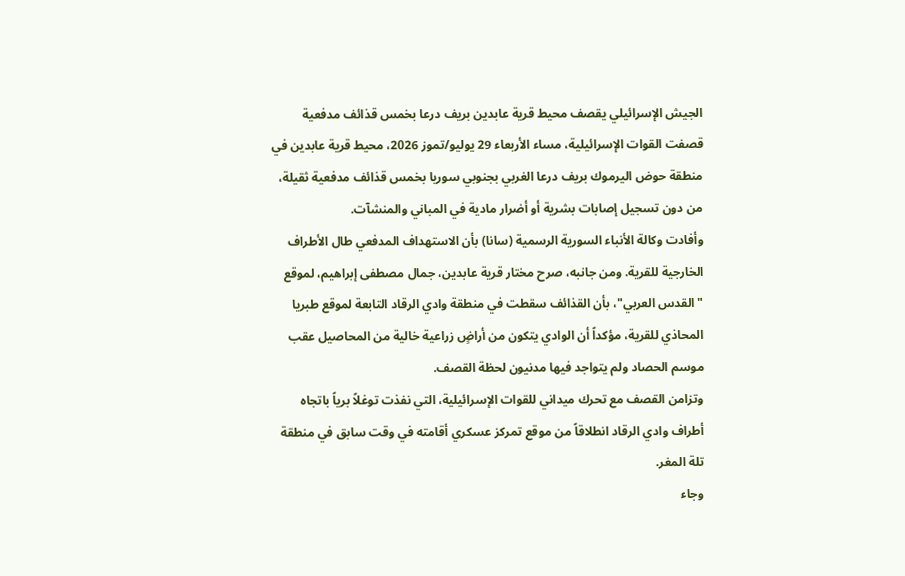الجيش الإسرائيلي يقصف محيط قرية عابدين بريف درعا بخمس قذائف مدفعية
قصفت القوات الإسرائيلية، مساء الأربعاء 29 يوليو/تموز 2026، محيط قرية عابدين في منطقة حوض اليرموك بريف درعا الغربي بجنوبي سوريا بخمس قذائف مدفعية ثقيلة، من دون تسجيل إصابات بشرية أو أضرار مادية في المباني والمنشآت.
وأفادت وكالة الأنباء السورية الرسمية (سانا) بأن الاستهداف المدفعي طال الأطراف الخارجية للقرية. ومن جانبه، صرح مختار قرية عابدين، جمال مصطفى إبراهيم، لموقع "القدس العربي"، بأن القذائف سقطت في منطقة وادي الرقاد التابعة لموقع طبريا المحاذي للقرية، مؤكداً أن الوادي يتكون من أراضٍ زراعية خالية من المحاصيل عقب موسم الحصاد ولم يتواجد فيها مدنيون لحظة القصف.
وتزامن القصف مع تحرك ميداني للقوات الإسرائيلية، التي نفذت توغلاً برياً باتجاه أطراف وادي الرقاد انطلاقاً من موقع تمركز عسكري أقامته في وقت سابق في منطقة تلة المغر.
وجاء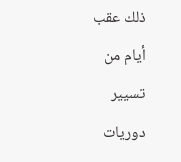ذلك عقب أيام من تسيير دوريات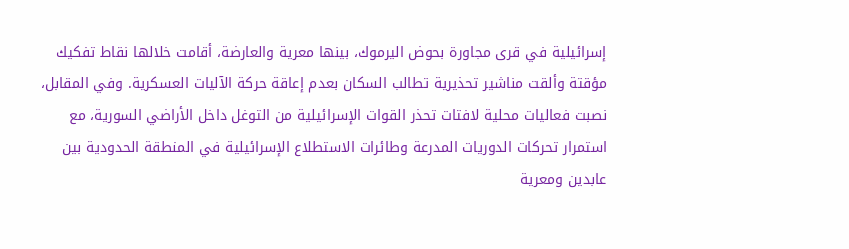إسرائيلية في قرى مجاورة بحوض اليرموك، بينها معرية والعارضة، أقامت خلالها نقاط تفكيك مؤقتة وألقت مناشير تحذيرية تطالب السكان بعدم إعاقة حركة الآليات العسكرية. وفي المقابل، نصبت فعاليات محلية لافتات تحذر القوات الإسرائيلية من التوغل داخل الأراضي السورية، مع استمرار تحركات الدوريات المدرعة وطائرات الاستطلاع الإسرائيلية في المنطقة الحدودية بين عابدين ومعرية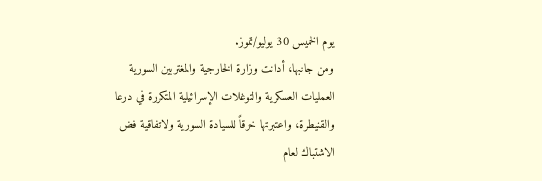يوم الخميس 30 يوليو/تموز.
ومن جانبها، أدانت وزارة الخارجية والمغتربين السورية العمليات العسكرية والتوغلات الإسرائيلية المتكررة في درعا والقنيطرة، واعتبرتها خرقاً للسيادة السورية ولاتفاقية فض الاشتباك لعام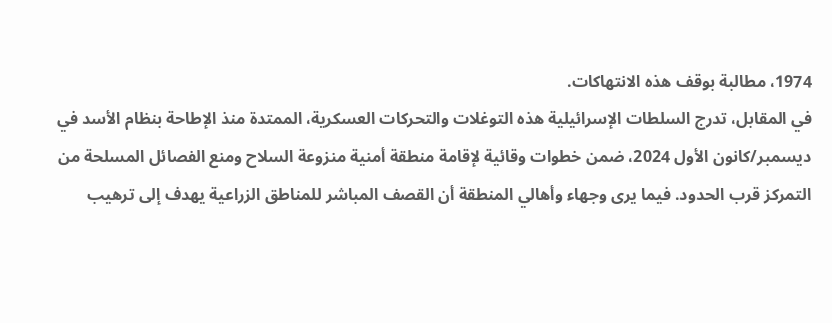1974، مطالبة بوقف هذه الانتهاكات.
في المقابل، تدرج السلطات الإسرائيلية هذه التوغلات والتحركات العسكرية، الممتدة منذ الإطاحة بنظام الأسد في ديسمبر/كانون الأول 2024، ضمن خطوات وقائية لإقامة منطقة أمنية منزوعة السلاح ومنع الفصائل المسلحة من التمركز قرب الحدود. فيما يرى وجهاء وأهالي المنطقة أن القصف المباشر للمناطق الزراعية يهدف إلى ترهيب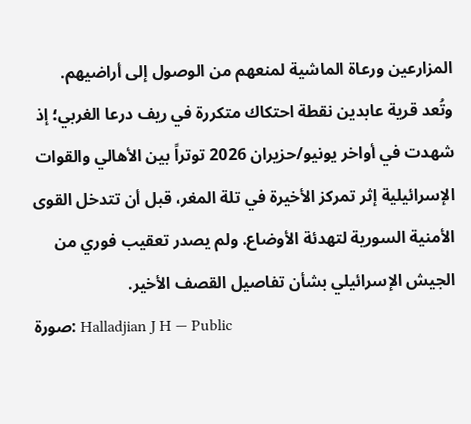المزارعين ورعاة الماشية لمنعهم من الوصول إلى أراضيهم.
وتُعد قرية عابدين نقطة احتكاك متكررة في ريف درعا الغربي؛ إذ شهدت في أواخر يونيو/حزيران 2026 توتراً بين الأهالي والقوات الإسرائيلية إثر تمركز الأخيرة في تلة المغر، قبل أن تتدخل القوى الأمنية السورية لتهدئة الأوضاع. ولم يصدر تعقيب فوري من الجيش الإسرائيلي بشأن تفاصيل القصف الأخير.
صورة: Halladjian J H — Public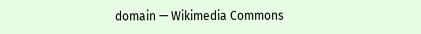domain — Wikimedia Commons